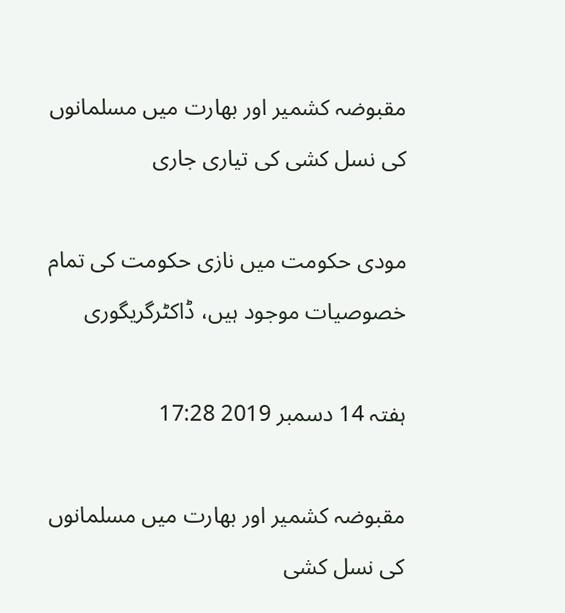مقبوضہ کشمیر اور بھارت میں مسلمانوں کی نسل کشی کی تیاری جاری

مودی حکومت میں نازی حکومت کی تمام خصوصیات موجود ہیں، ڈاکٹرگریگوری

ہفتہ 14 دسمبر 2019 17:28

مقبوضہ کشمیر اور بھارت میں مسلمانوں کی نسل کشی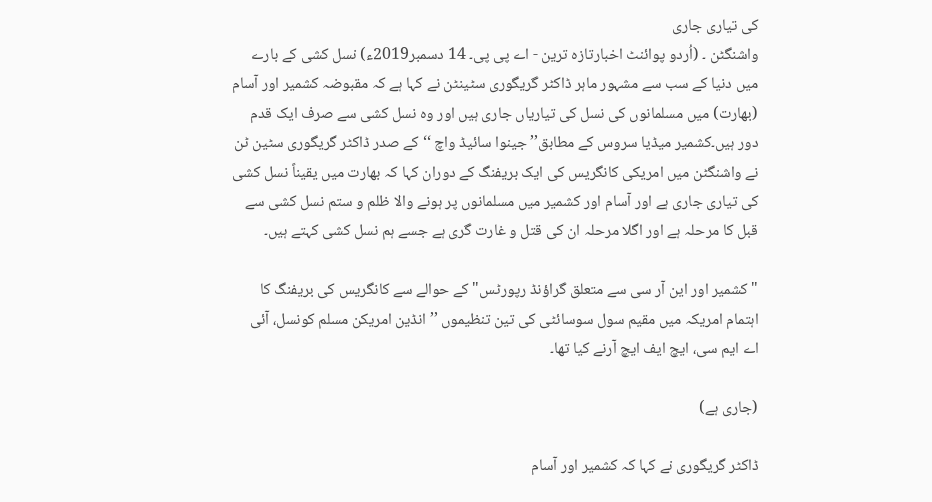کی تیاری جاری
واشنگٹن ۔ (اُردو پوائنٹ اخبارتازہ ترین - اے پی پی۔ 14 دسمبر2019ء) نسل کشی کے بارے میں دنیا کے سب سے مشہور ماہر ڈاکٹر گریگوری سٹینٹن نے کہا ہے کہ مقبوضہ کشمیر اور آسام (بھارت) میں مسلمانوں کی نسل کی تیاریاں جاری ہیں اور وہ نسل کشی سے صرف ایک قدم دور ہیں۔کشمیر میڈیا سروس کے مطابق’’ جینوا سائیڈ واچ ‘‘کے صدر ڈاکٹر گریگوری سٹین ٹن نے واشنگٹن میں امریکی کانگریس کی ایک بریفنگ کے دوران کہا کہ بھارت میں یقیناً نسل کشی کی تیاری جاری ہے اور آسام اور کشمیر میں مسلمانوں پر ہونے والا ظلم و ستم نسل کشی سے قبل کا مرحلہ ہے اور اگلا مرحلہ ان کی قتل و غارت گری ہے جسے ہم نسل کشی کہتے ہیں۔

"کشمیر اور این آر سی سے متعلق گراؤنڈ رپورٹس" کے حوالے سے کانگریس کی بریفنگ کا اہتمام امریکہ میں مقیم سول سوسائٹی کی تین تنظیموں ’’ انڈین امریکن مسلم کونسل، آئی اے ایم سی، ایچ ایف ایچ آرنے کیا تھا۔

(جاری ہے)

ڈاکٹر گریگوری نے کہا کہ کشمیر اور آسام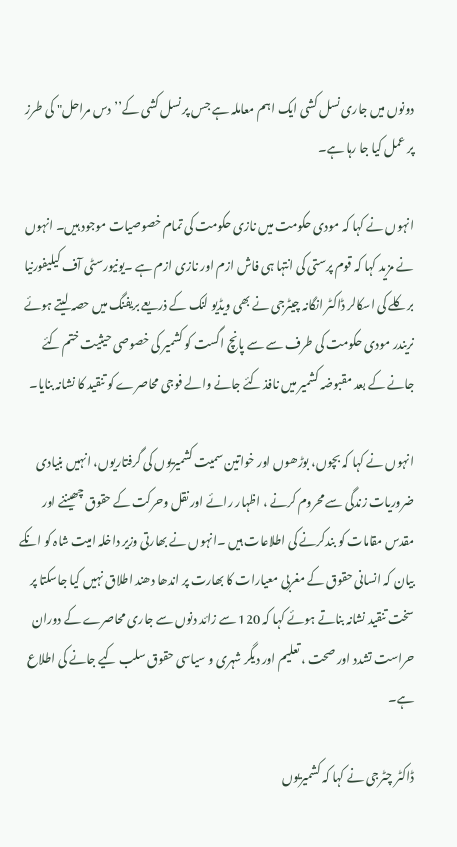دونوں میں جاری نسل کشی ایک اہم معاملہ ہے جس پر نسل کشی کے’’ دس مراحل" کی طرز پر عمل کیا جا رہا ہے۔

انہوں نے کہا کہ مودی حکومت میں نازی حکومت کی تمام خصوصیات موجود ہیں۔ انہوں نے مزید کہا کہ قوم پرستی کی انتہا ہی فاش ازم اور نازی ازم ہے ۔یونیورسٹی آف کیلیفورنیا برکلے کی اسکالر ڈاکٹر انگانہ چیٹرجی نے بھی ویڈیو لنک کے ذریعے بریفنگ میں حصہ لیتے ہوئے نریندر مودی حکومت کی طرف سے سے پانچ اگست کو کشمیر کی خصوصی حیثیت ختم کئے جانے کے بعد مقبوضہ کشمیر میں نافذ کئے جانے والے فوجی محاصرے کو تنقید کا نشانہ بنایا۔

انہوں نے کہا کہ بچوں، بوڑھوں اور خواتین سمیت کشمیریوں کی گرفتاریوں، انہیں بنیادی ضروریات زندگی سے محروم کرنے ، اظہار رائے اور نقل وحرکت کے حقوق چھیننے اور مقدس مقامات کو بندکرنے کی اطلاعات ہیں ۔انہوں نے بھارتی وزیر داخلہ امیت شاہ کو انکے بیان کہ انسانی حقوق کے مغربی معیارات کا بھارت پر اندھا دھند اطلاق نہیں کیا جاسکتا پر سخت تنقید نشانہ بناتے ہوئے کہا کہ 120 سے زائد دنوں سے جاری محاصرے کے دوران حراست تشدد اور صحت ، تعلیم اور دیگر شہری و سیاسی حقوق سلب کیے جانے کی اطلاع ہے۔

ڈاکٹر چٹرجی نے کہا کہ کشمیریوں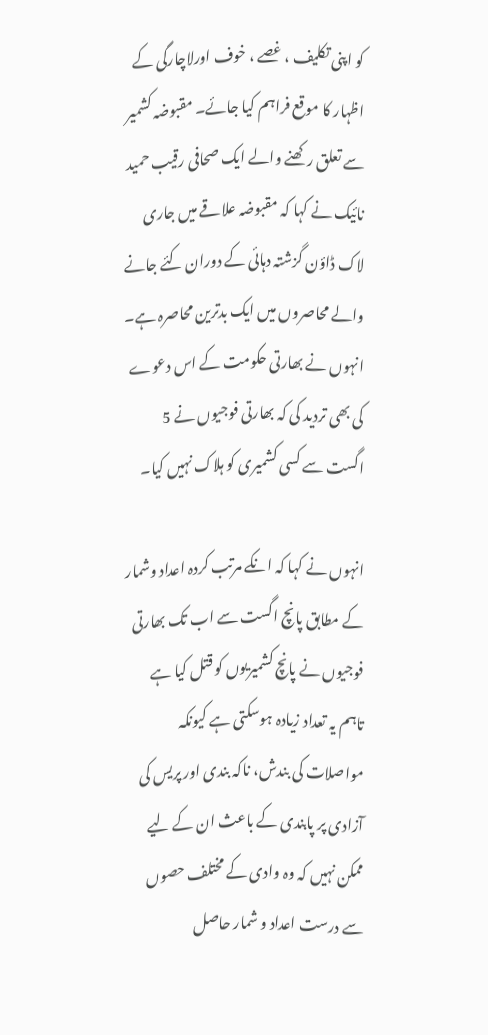کو اپنی تکلیف ، غصے ، خوف اورلاچارگی کے اظہار کا موقع فراہم کیا جائے۔ مقبوضہ کشمیر سے تعلق رکھنے والے ایک صحافی رقیب حمید نائیک نے کہا کہ مقبوضہ علاقے میں جاری لاک ڈاؤن گزشتہ دہائی کے دوران کئے جانے والے محاصروں میں ایک بدترین محاصرہ ہے۔ انہوں نے بھارتی حکومت کے اس دعوے کی بھی تردید کی کہ بھارتی فوجیوں نے 5 اگست سے کسی کشمیری کو ہلاک نہیں کیا۔

انہوں نے کہا کہ انکے مرتب کردہ اعداد وشمار کے مطابق پانچ اگست سے اب تک بھارتی فوجیوں نے پانچ کشمیریوں کو قتل کیا ہے تاہم یہ تعداد زیادہ ہوسکتی ہے کیونکہ مواصلات کی بندش، ناکہ بندی اور پریس کی آزادی پر پابندی کے باعث ان کے لیے ممکن نہیں کہ وہ وادی کے مختلف حصوں سے درست اعداد و شمار حاصل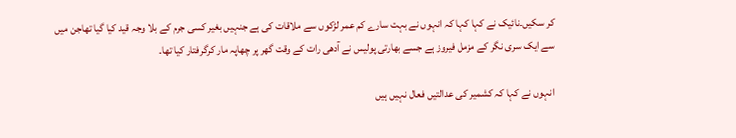کر سکیں۔نائیک نے کہا کہا کہ انہوں نے بہت سارے کم عمر لڑکوں سے ملاقات کی ہے جنہیں بغیر کسی جرم کے بلا وجہ قید کیا گیا تھاجن میں سے ایک سری نگر کے مزمل فیروز ہے جسے بھارتی پولیس نے آدھی رات کے وقت گھر پر چھاپہ مار کرگرفتار کیا تھا۔

انہوں نے کہا کہ کشمیر کی عدالتیں فعال نہیں ہیں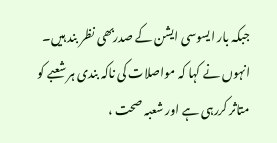جبکہ بار ایسوسی ایشن کے صدربھی نظر بند ہیں۔ انہوں نے کہا کہ مواصلات کی ناکہ بندی ہر شعبے کو متاثر کررہی ہے اور شعبہ صحت ،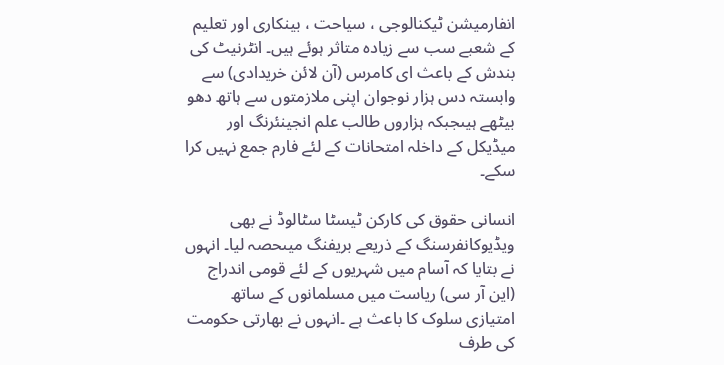انفارمیشن ٹیکنالوجی ، سیاحت ، بینکاری اور تعلیم کے شعبے سب سے زیادہ متاثر ہوئے ہیں۔ انٹرنیٹ کی بندش کے باعث ای کامرس (آن لائن خریدادی) سے وابستہ دس ہزار نوجوان اپنی ملازمتوں سے ہاتھ دھو بیٹھے ہیںجبکہ ہزاروں طالب علم انجینئرنگ اور میڈیکل کے داخلہ امتحانات کے لئے فارم جمع نہیں کرا سکے۔

انسانی حقوق کی کارکن ٹیسٹا سٹالوڈ نے بھی ویڈیوکانفرسنگ کے ذریعے بریفنگ میںحصہ لیا۔ انہوں نے بتایا کہ آسام میں شہریوں کے لئے قومی اندراج (این آر سی) ریاست میں مسلمانوں کے ساتھ امتیازی سلوک کا باعث ہے ۔انہوں نے بھارتی حکومت کی طرف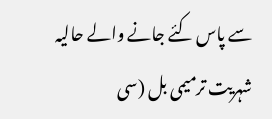سے پاس کئے جانے والے حالیہ شہریت ترمیمی بل (سی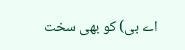اے بی) کو بھی سخت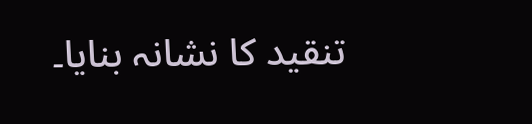تنقید کا نشانہ بنایا۔